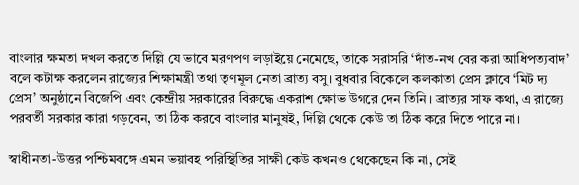বাংলার ক্ষমতা দখল করতে দিল্লি যে ভাবে মরণপণ লড়াইয়ে নেমেছে, তাকে সরাসরি ‘দাঁত-নখ বের করা আধিপত্যবাদ’ বলে কটাক্ষ করলেন রাজ্যের শিক্ষামন্ত্রী তথা তৃণমূল নেতা ব্রাত্য বসু। বুধবার বিকেলে কলকাতা প্রেস ক্লাবে ‘মিট দ্য প্রেস’ অনুষ্ঠানে বিজেপি এবং কেন্দ্রীয় সরকারের বিরুদ্ধে একরাশ ক্ষোভ উগরে দেন তিনি। ব্রাত্যর সাফ কথা, এ রাজ্যে পরবর্তী সরকার কারা গড়বেন, তা ঠিক করবে বাংলার মানুষই, দিল্লি থেকে কেউ তা ঠিক করে দিতে পারে না।

স্বাধীনতা-উত্তর পশ্চিমবঙ্গে এমন ভয়াবহ পরিস্থিতির সাক্ষী কেউ কখনও থেকেছেন কি না, সেই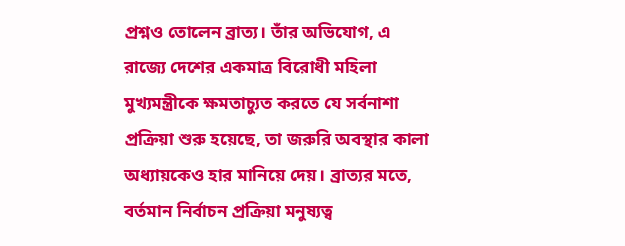প্রশ্নও তোলেন ব্রাত্য। তাঁর অভিযোগ, এ রাজ্যে দেশের একমাত্র বিরোধী মহিলা মুখ্যমন্ত্রীকে ক্ষমতাচ্যুত করতে যে সর্বনাশা প্রক্রিয়া শুরু হয়েছে, তা জরুরি অবস্থার কালা অধ্যায়কেও হার মানিয়ে দেয়। ব্রাত্যর মতে, বর্তমান নির্বাচন প্রক্রিয়া মনুষ্যত্ব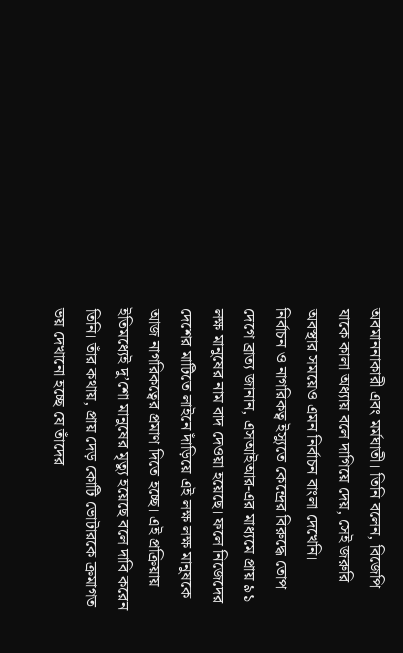অবমাননাকারী এবং মর্মঘাতী। তিনি বলেন, বিজেপি যাকে কালা অধ্যায় বলে দাগিয়ে দেয়, সেই জরুরি অবস্থার সময়েও এমন নির্বাচন বাংলা দেখেনি।
নির্বাচন ও নাগরিকত্ব ইস্যুতে কেন্দ্রের বিরুদ্ধে তোপ দেগে ব্রাত্য জানান, এসআইআর-এর মাধ্যমে প্রায় ৯১ লক্ষ মানুষের নাম বাদ দেওয়া হয়েছে। ফলে নিজেদের দেশের মাটিতে লাইনে দাঁড়িয়ে এই লক্ষ লক্ষ মানুষকে আজ নাগরিকত্বের প্রমাণ দিতে হচ্ছে। এই প্রক্রিয়ায় ইতিমধ্যেই দু’শো মানুষের মৃত্যু হয়েছে বলে দাবি করেন তিনি। তাঁর কথায়, প্রায় দেড় কোটি ভোটারকে ক্রমাগত ভয় দেখানো হচ্ছে যে তাঁদের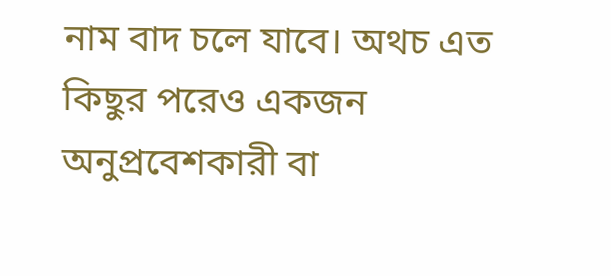নাম বাদ চলে যাবে। অথচ এত কিছুর পরেও একজন অনুপ্রবেশকারী বা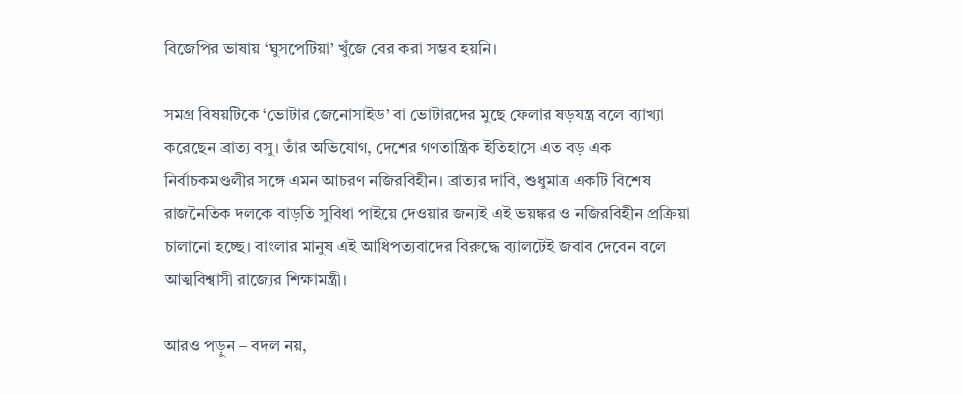বিজেপির ভাষায় ‘ঘুসপেটিয়া’ খুঁজে বের করা সম্ভব হয়নি।

সমগ্র বিষয়টিকে ‘ভোটার জেনোসাইড’ বা ভোটারদের মুছে ফেলার ষড়যন্ত্র বলে ব্যাখ্যা করেছেন ব্রাত্য বসু। তাঁর অভিযোগ, দেশের গণতান্ত্রিক ইতিহাসে এত বড় এক নির্বাচকমণ্ডলীর সঙ্গে এমন আচরণ নজিরবিহীন। ব্রাত্যর দাবি, শুধুমাত্র একটি বিশেষ রাজনৈতিক দলকে বাড়তি সুবিধা পাইয়ে দেওয়ার জন্যই এই ভয়ঙ্কর ও নজিরবিহীন প্রক্রিয়া চালানো হচ্ছে। বাংলার মানুষ এই আধিপত্যবাদের বিরুদ্ধে ব্যালটেই জবাব দেবেন বলে আত্মবিশ্বাসী রাজ্যের শিক্ষামন্ত্রী।

আরও পড়ুন – বদল নয়,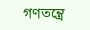গণতন্ত্রে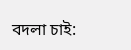বদলা চাই: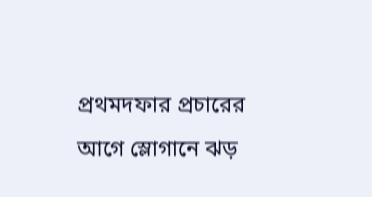প্রথমদফার প্রচারের আগে স্লোগানে ঝড়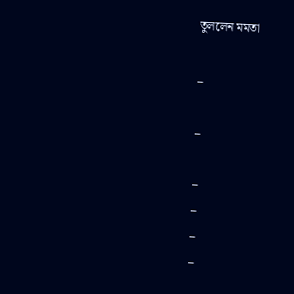তুললেন মমতা

_

_

_
_
_
_